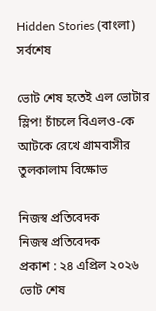Hidden Stories (বাংলা)
সর্বশেষ

ভোট শেষ হতেই এল ভোটার স্লিপ! চাঁচলে বিএলও-কে আটকে রেখে গ্রামবাসীর তুলকালাম বিক্ষোভ

নিজস্ব প্রতিবেদক
নিজস্ব প্রতিবেদক
প্রকাশ : ২৪ এপ্রিল ২০২৬
ভোট শেষ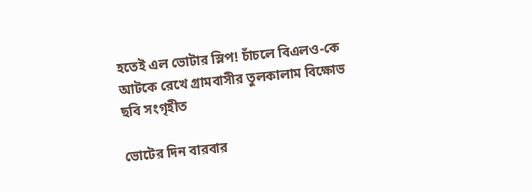হতেই এল ভোটার স্লিপ! চাঁচলে বিএলও-কে আটকে রেখে গ্রামবাসীর তুলকালাম বিক্ষোভ
ছবি সংগৃহীত

ভোটের দিন বারবার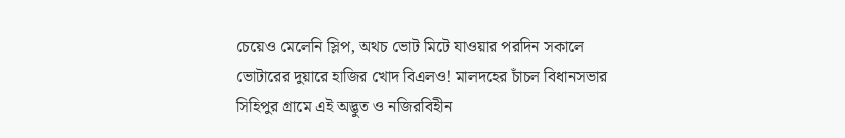চেয়েও মেলেনি স্লিপ, অথচ ভোট মিটে যাওয়ার পরদিন সকালে ভোটারের দুয়ারে হাজির খোদ বিএলও! মালদহের চাঁচল বিধানসভার সিহিপুর গ্রামে এই অদ্ভুত ও নজিরবিহীন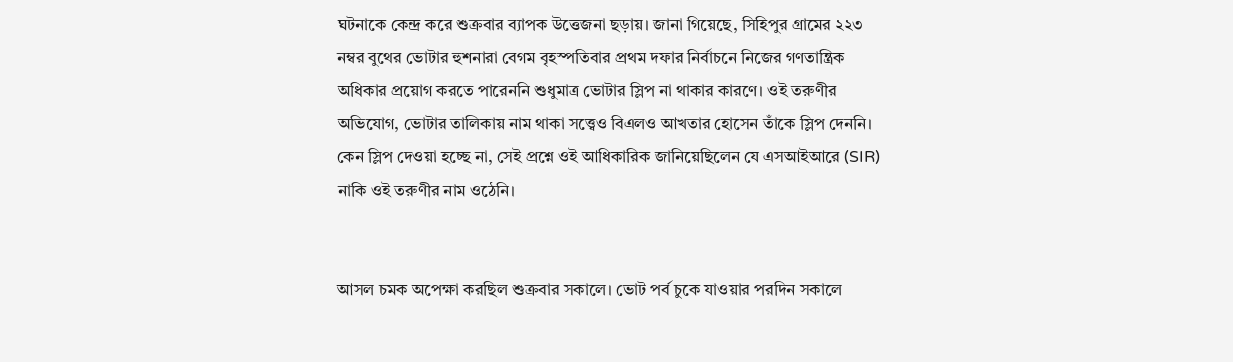ঘটনাকে কেন্দ্র করে শুক্রবার ব্যাপক উত্তেজনা ছড়ায়। জানা গিয়েছে, সিহিপুর গ্রামের ২২৩ নম্বর বুথের ভোটার হুশনারা বেগম বৃহস্পতিবার প্রথম দফার নির্বাচনে নিজের গণতান্ত্রিক অধিকার প্রয়োগ করতে পারেননি শুধুমাত্র ভোটার স্লিপ না থাকার কারণে। ওই তরুণীর অভিযোগ, ভোটার তালিকায় নাম থাকা সত্ত্বেও বিএলও আখতার হোসেন তাঁকে স্লিপ দেননি। কেন স্লিপ দেওয়া হচ্ছে না, সেই প্রশ্নে ওই আধিকারিক জানিয়েছিলেন যে এসআইআরে (SIR) নাকি ওই তরুণীর নাম ওঠেনি।


আসল চমক অপেক্ষা করছিল শুক্রবার সকালে। ভোট পর্ব চুকে যাওয়ার পরদিন সকালে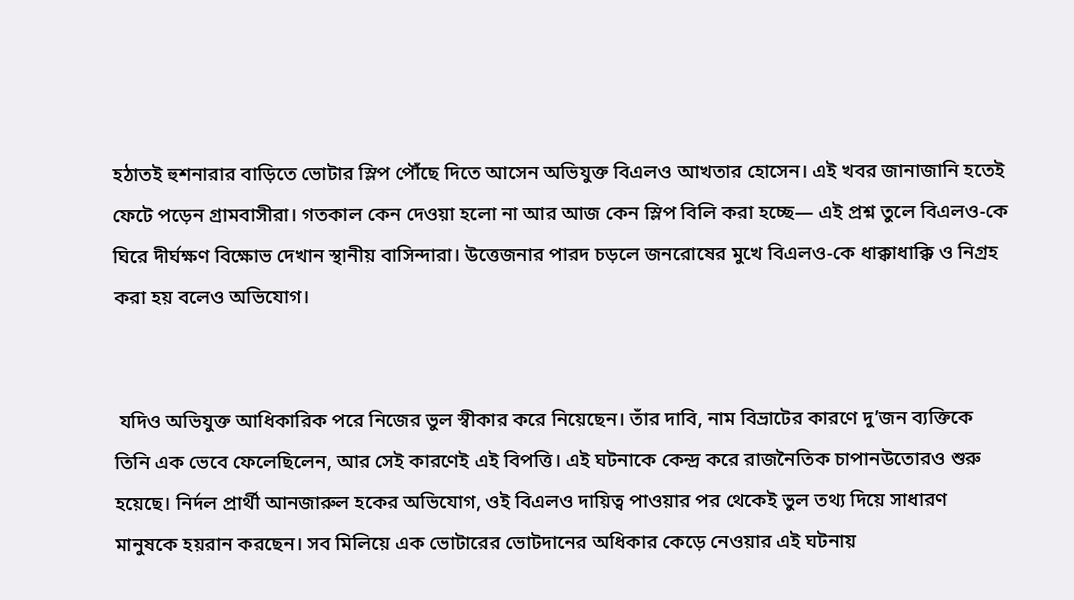হঠাতই হুশনারার বাড়িতে ভোটার স্লিপ পৌঁছে দিতে আসেন অভিযুক্ত বিএলও আখতার হোসেন। এই খবর জানাজানি হতেই ফেটে পড়েন গ্রামবাসীরা। গতকাল কেন দেওয়া হলো না আর আজ কেন স্লিপ বিলি করা হচ্ছে— এই প্রশ্ন তুলে বিএলও-কে ঘিরে দীর্ঘক্ষণ বিক্ষোভ দেখান স্থানীয় বাসিন্দারা। উত্তেজনার পারদ চড়লে জনরোষের মুখে বিএলও-কে ধাক্কাধাক্কি ও নিগ্রহ করা হয় বলেও অভিযোগ।


 যদিও অভিযুক্ত আধিকারিক পরে নিজের ভুল স্বীকার করে নিয়েছেন। তাঁর দাবি, নাম বিভ্রাটের কারণে দু’জন ব্যক্তিকে তিনি এক ভেবে ফেলেছিলেন, আর সেই কারণেই এই বিপত্তি। এই ঘটনাকে কেন্দ্র করে রাজনৈতিক চাপানউতোরও শুরু হয়েছে। নির্দল প্রার্থী আনজারুল হকের অভিযোগ, ওই বিএলও দায়িত্ব পাওয়ার পর থেকেই ভুল তথ্য দিয়ে সাধারণ মানুষকে হয়রান করছেন। সব মিলিয়ে এক ভোটারের ভোটদানের অধিকার কেড়ে নেওয়ার এই ঘটনায়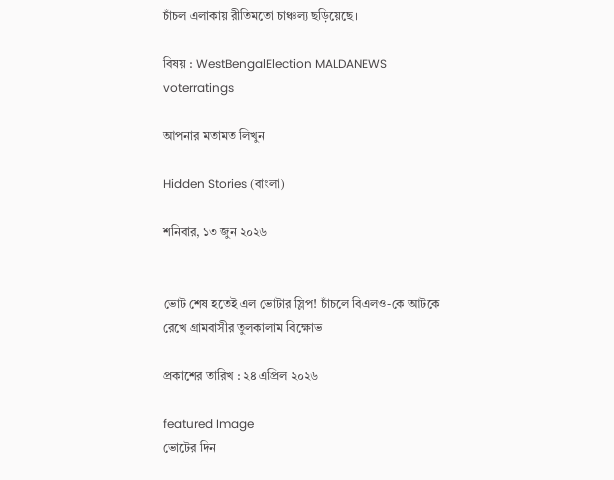চাঁচল এলাকায় রীতিমতো চাঞ্চল্য ছড়িয়েছে।

বিষয় : WestBengalElection MALDANEWS voterratings

আপনার মতামত লিখুন

Hidden Stories (বাংলা)

শনিবার, ১৩ জুন ২০২৬


ভোট শেষ হতেই এল ভোটার স্লিপ! চাঁচলে বিএলও-কে আটকে রেখে গ্রামবাসীর তুলকালাম বিক্ষোভ

প্রকাশের তারিখ : ২৪ এপ্রিল ২০২৬

featured Image
ভোটের দিন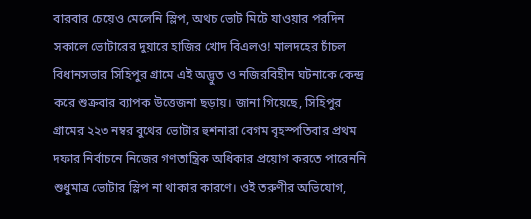বারবার চেয়েও মেলেনি স্লিপ, অথচ ভোট মিটে যাওয়ার পরদিন সকালে ভোটারের দুয়ারে হাজির খোদ বিএলও! মালদহের চাঁচল বিধানসভার সিহিপুর গ্রামে এই অদ্ভুত ও নজিরবিহীন ঘটনাকে কেন্দ্র করে শুক্রবার ব্যাপক উত্তেজনা ছড়ায়। জানা গিয়েছে, সিহিপুর গ্রামের ২২৩ নম্বর বুথের ভোটার হুশনারা বেগম বৃহস্পতিবার প্রথম দফার নির্বাচনে নিজের গণতান্ত্রিক অধিকার প্রয়োগ করতে পারেননি শুধুমাত্র ভোটার স্লিপ না থাকার কারণে। ওই তরুণীর অভিযোগ,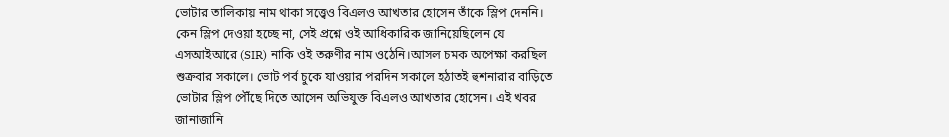ভোটার তালিকায় নাম থাকা সত্ত্বেও বিএলও আখতার হোসেন তাঁকে স্লিপ দেননি। কেন স্লিপ দেওয়া হচ্ছে না, সেই প্রশ্নে ওই আধিকারিক জানিয়েছিলেন যে এসআইআরে (SIR) নাকি ওই তরুণীর নাম ওঠেনি।আসল চমক অপেক্ষা করছিল শুক্রবার সকালে। ভোট পর্ব চুকে যাওয়ার পরদিন সকালে হঠাতই হুশনারার বাড়িতে ভোটার স্লিপ পৌঁছে দিতে আসেন অভিযুক্ত বিএলও আখতার হোসেন। এই খবর জানাজানি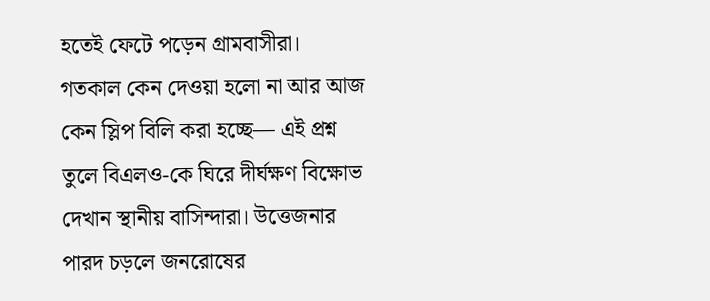হতেই ফেটে পড়েন গ্রামবাসীরা। গতকাল কেন দেওয়া হলো না আর আজ কেন স্লিপ বিলি করা হচ্ছে— এই প্রশ্ন তুলে বিএলও-কে ঘিরে দীর্ঘক্ষণ বিক্ষোভ দেখান স্থানীয় বাসিন্দারা। উত্তেজনার পারদ চড়লে জনরোষের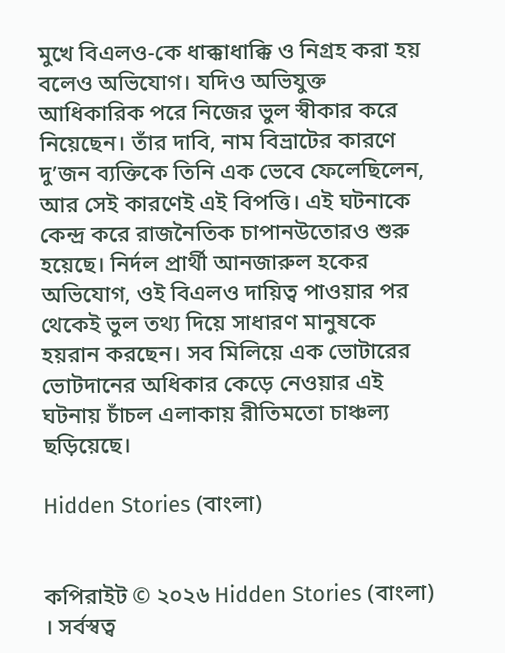মুখে বিএলও-কে ধাক্কাধাক্কি ও নিগ্রহ করা হয় বলেও অভিযোগ। যদিও অভিযুক্ত আধিকারিক পরে নিজের ভুল স্বীকার করে নিয়েছেন। তাঁর দাবি, নাম বিভ্রাটের কারণে দু’জন ব্যক্তিকে তিনি এক ভেবে ফেলেছিলেন, আর সেই কারণেই এই বিপত্তি। এই ঘটনাকে কেন্দ্র করে রাজনৈতিক চাপানউতোরও শুরু হয়েছে। নির্দল প্রার্থী আনজারুল হকের অভিযোগ, ওই বিএলও দায়িত্ব পাওয়ার পর থেকেই ভুল তথ্য দিয়ে সাধারণ মানুষকে হয়রান করছেন। সব মিলিয়ে এক ভোটারের ভোটদানের অধিকার কেড়ে নেওয়ার এই ঘটনায় চাঁচল এলাকায় রীতিমতো চাঞ্চল্য ছড়িয়েছে।

Hidden Stories (বাংলা)


কপিরাইট © ২০২৬ Hidden Stories (বাংলা) । সর্বস্বত্ব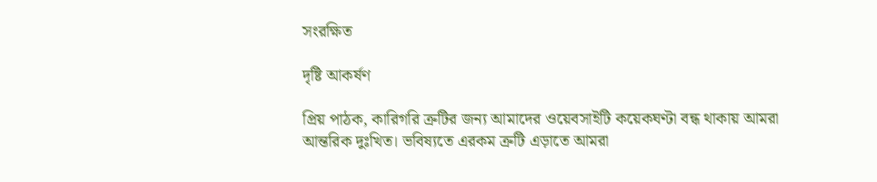সংরক্ষিত

দৃষ্টি আকর্ষণ

প্রিয় পাঠক, কারিগরি ত্রুটির জন্য আমাদের ওয়েবসাইটি কয়েকঘণ্টা বন্ধ থাকায় আমরা আন্তরিক দুঃখিত। ভবিষ্যতে এরকম ত্রুটি এড়াতে আমরা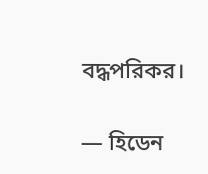বদ্ধপরিকর।

— হিডেন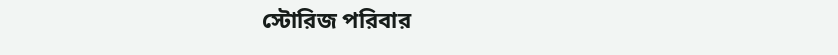স্টোরিজ পরিবার